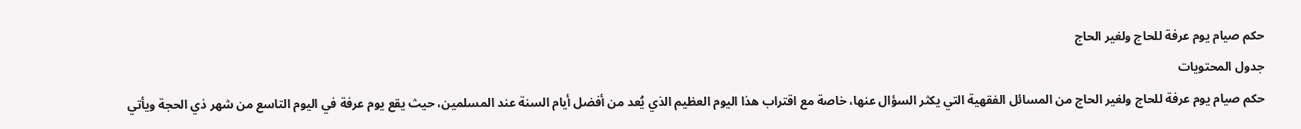حكم صيام يوم عرفة للحاج ولغير الحاج
جدول المحتويات
حكم صيام يوم عرفة للحاج ولغير الحاج من المسائل الفقهية التي يكثر السؤال عنها، خاصة مع اقتراب هذا اليوم العظيم الذي يُعد من أفضل أيام السنة عند المسلمين، حيث يقع يوم عرفة في اليوم التاسع من شهر ذي الحجة ويأتي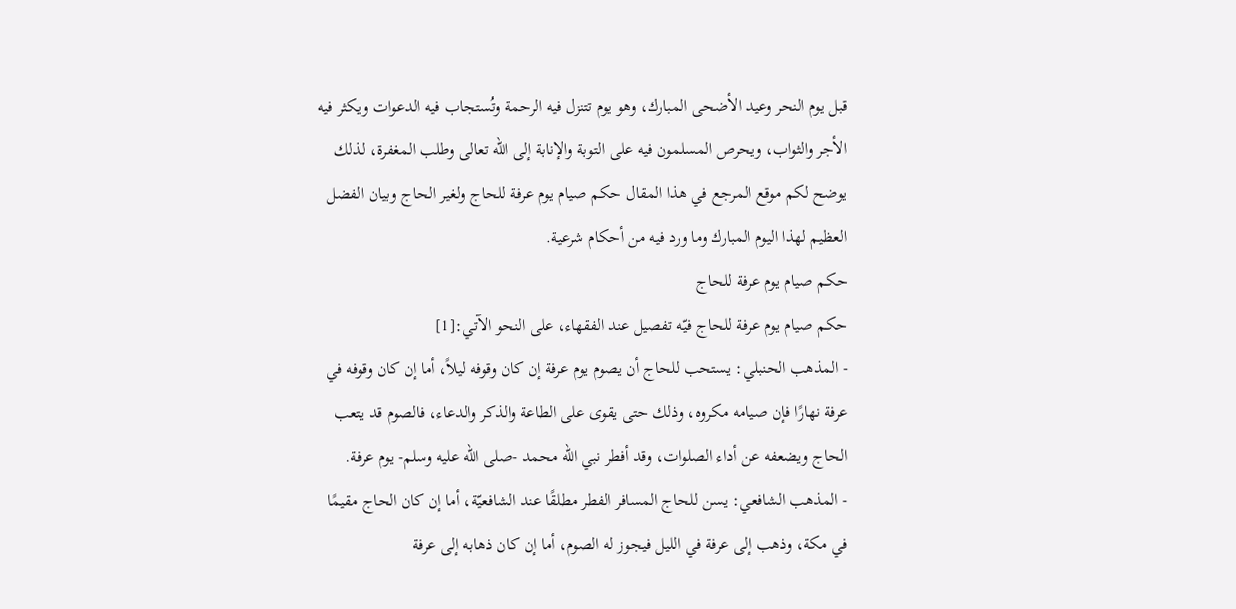قبل يوم النحر وعيد الأضحى المبارك، وهو يوم تتنزل فيه الرحمة وتُستجاب فيه الدعوات ويكثر فيه الأجر والثواب، ويحرص المسلمون فيه على التوبة والإنابة إلى الله تعالى وطلب المغفرة، لذلك يوضح لكم موقع المرجع في هذا المقال حكم صيام يوم عرفة للحاج ولغير الحاج وبيان الفضل العظيم لهذا اليوم المبارك وما ورد فيه من أحكام شرعية.
حكم صيام يوم عرفة للحاج
حكم صيام يوم عرفة للحاج فيّه تفصيل عند الفقهاء، على النحو الآتي:[1]
- المذهب الحنبلي: يستحب للحاج أن يصوم يوم عرفة إن كان وقوفه ليلاً، أما إن كان وقوفه في عرفة نهارًا فإن صيامه مكروه، وذلك حتى يقوى على الطاعة والذكر والدعاء، فالصوم قد يتعب الحاج ويضعفه عن أداء الصلوات، وقد أفطر نبي الله محمد -صلى الله عليه وسلم- يوم عرفة.
- المذهب الشافعي: يسن للحاج المسافر الفطر مطلقًا عند الشافعيّة، أما إن كان الحاج مقيمًا في مكة، وذهب إلى عرفة في الليل فيجوز له الصوم، أما إن كان ذهابه إلى عرفة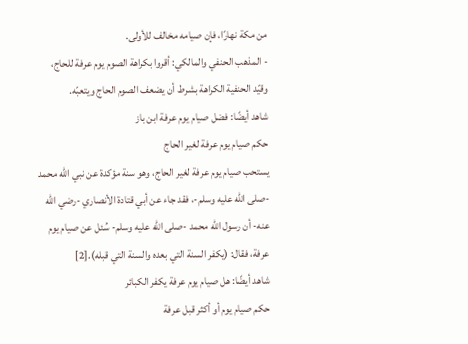من مكة نهارًا، فإن صيامه مخالف للأولى.
- المذهب الحنفي والمالكي: أقروا بكراهة الصوم يوم عرفة للحاج، وقيّد الحنفية الكراهة بشرط أن يضعف الصوم الحاج ويتعبّه.
شاهد أيضًا: فضل صيام يوم عرفة ابن باز
حكم صيام يوم عرفة لغير الحاج
يستحب صيام يوم عرفة لغير الحاج، وهو سنة مؤكدة عن نبي الله محمد -صلى الله عليه وسلم-، فقد جاء عن أبي قتادة الأنصاري -رضي الله عنه- أن رسول الله محمد -صلى الله عليه وسلم- سُئل عن صيام يوم عرفة، فقال: (يكفر السنة التي بعده والسنة التي قبله).[2]
شاهد أيضًا: هل صيام يوم عرفة يكفر الكبائر
حكم صيام يوم أو أكثر قبل عرفة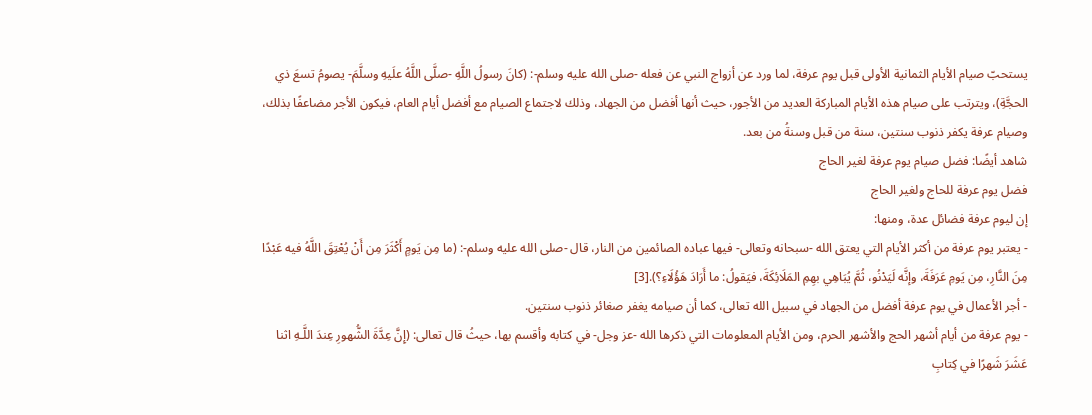يستحبّ صيام الأيام الثمانية الأولى قبل يوم عرفة، لما ورد عن أزواج النبي عن فعله -صلى الله عليه وسلم-: (كانَ رسولُ اللَّهِ -صلَّى اللَّهُ علَيهِ وسلَّمَ- يصومُ تسعَ ذي الحجَّةِ)، ويترتب على صيام هذه الأيام المباركة العديد من الأجور، حيث أنها أفضل من الجهاد، وذلك لاجتماع الصيام مع أفضل أيام العام، فيكون الأجر مضاعفًا بذلك، وصيام عرفة يكفر ذنوب سنتين، سنة من قبل وسنةُ من بعد.
شاهد أيضًا: فضل صيام يوم عرفة لغير الحاج
فضل يوم عرفة للحاج ولغير الحاج
إن ليوم عرفة فضائل عدة، ومنها:
- يعتبر يوم عرفة من أكثر الأيام التي يعتق الله -سبحانه وتعالى- فيها عباده الصائمين من النار، قال -صلى الله عليه وسلم-: (ما مِن يَومٍ أَكْثَرَ مِن أَنْ يُعْتِقَ اللَّهُ فيه عَبْدًا مِنَ النَّارِ، مِن يَومِ عَرَفَةَ، وإنَّه لَيَدْنُو، ثُمَّ يُبَاهِي بهِمِ المَلَائِكَةَ، فيَقولُ: ما أَرَادَ هَؤُلَاءِ؟).[3]
- أجر الأعمال في يوم عرفة أفضل من الجهاد في سبيل الله تعالى، كما أن صيامه يغفر صغائر ذنوب سنتين.
- يوم عرفة من أيام أشهر الحج والأشهر الحرم، ومن الأيام المعلومات التي ذكرها الله -عز وجل- في كتابه وأقسم بها، حيثُ قال تعالى: (إِنَّ عِدَّةَ الشُّهورِ عِندَ اللَّـهِ اثنا عَشَرَ شَهرًا في كِتابِ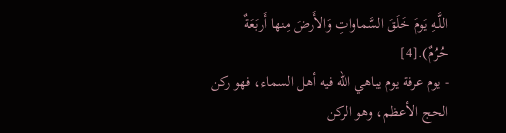اللَّـهِ يَومَ خَلَقَ السَّماواتِ وَالأَرضَ مِنها أَربَعَةٌ حُرُمٌ).[4]
- يوم عرفة يوم يباهي الله فيه أهل السماء، فهو ركن الحج الأعظم، وهو الركن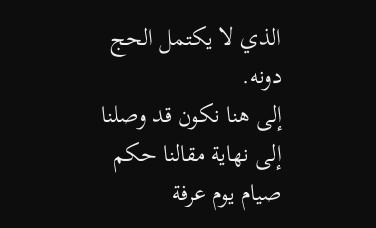الذي لا يكتمل الحج دونه.
إلى هنا نكون قد وصلنا إلى نهاية مقالنا حكم صيام يوم عرفة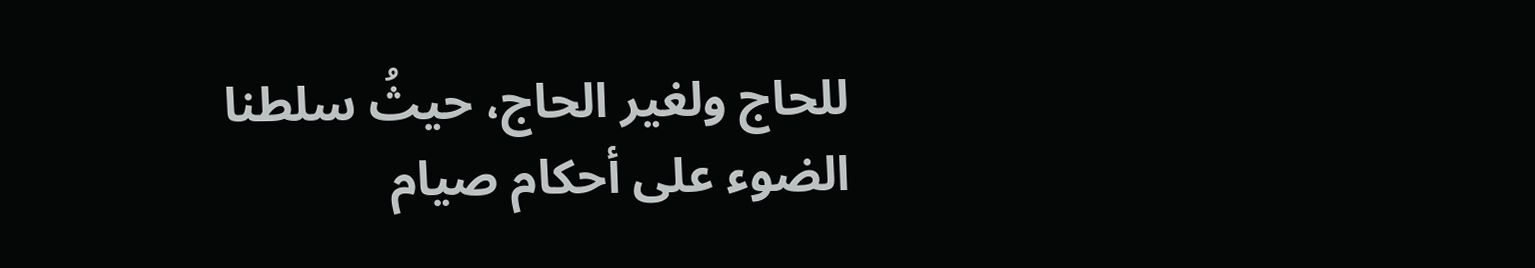للحاج ولغير الحاج، حيثُ سلطنا الضوء على أحكام صيام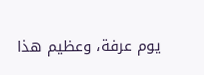يوم عرفة، وعظيم هذا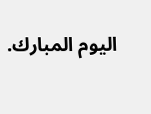اليوم المبارك.